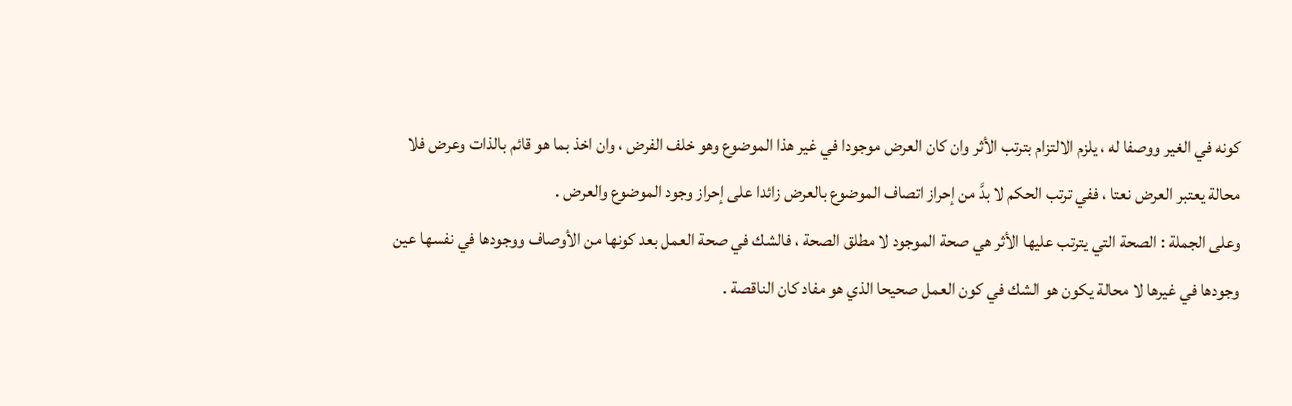كونه في الغير ووصفا له ، يلزم الالتزام بترتب الأثر وان كان العرض موجودا في غير هذا الموضوع وهو خلف الفرض ، وان اخذ بما هو قائم بالذات وعرض فلا محالة يعتبر العرض نعتا ، ففي ترتب الحكم لا بدَّ من إحراز اتصاف الموضوع بالعرض زائدا على إحراز وجود الموضوع والعرض .
وعلى الجملة : الصحة التي يترتب عليها الأثر هي صحة الموجود لا مطلق الصحة ، فالشك في صحة العمل بعد كونها من الأوصاف ووجودها في نفسها عين وجودها في غيرها لا محالة يكون هو الشك في كون العمل صحيحا الذي هو مفاد كان الناقصة .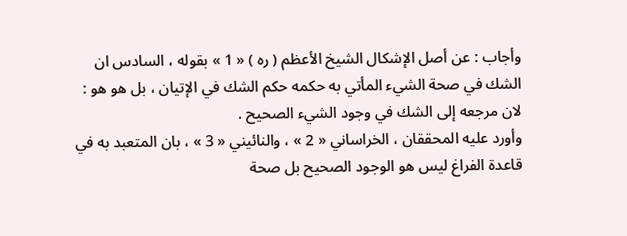وأجاب : عن أصل الإشكال الشيخ الأعظم ( ره ) « 1 » بقوله ، السادس ان الشك في صحة الشيء المأتي به حكمه حكم الشك في الإتيان ، بل هو هو : لان مرجعه إلى الشك في وجود الشيء الصحيح .
وأورد عليه المحققان ، الخراساني « 2 » ، والنائيني « 3 » ، بان المتعبد به في قاعدة الفراغ ليس هو الوجود الصحيح بل صحة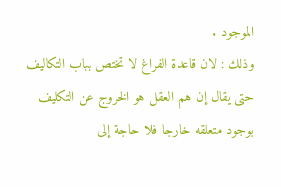الموجود .
وذلك : لان قاعدة الفراغ لا تختص بباب التكاليف حتى يقال إن هم العقل هو الخروج عن التكليف بوجود متعلقه خارجا فلا حاجة إلى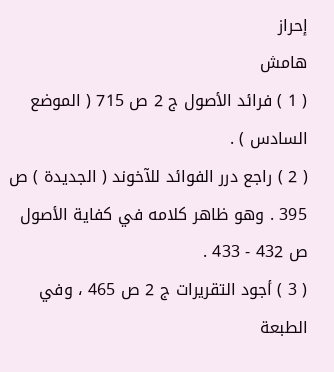إحراز
هامش
( 1 ) فرائد الأصول ج 2 ص 715 ( الموضع السادس ) .
( 2 ) راجع درر الفوائد للآخوند ( الجديدة ) ص 395 . وهو ظاهر كلامه في كفاية الأصول ص 432 - 433 .
( 3 ) أجود التقريرات ج 2 ص 465 ، وفي الطبعة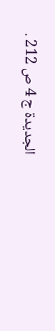الجديدة ج 4 ص 212 .